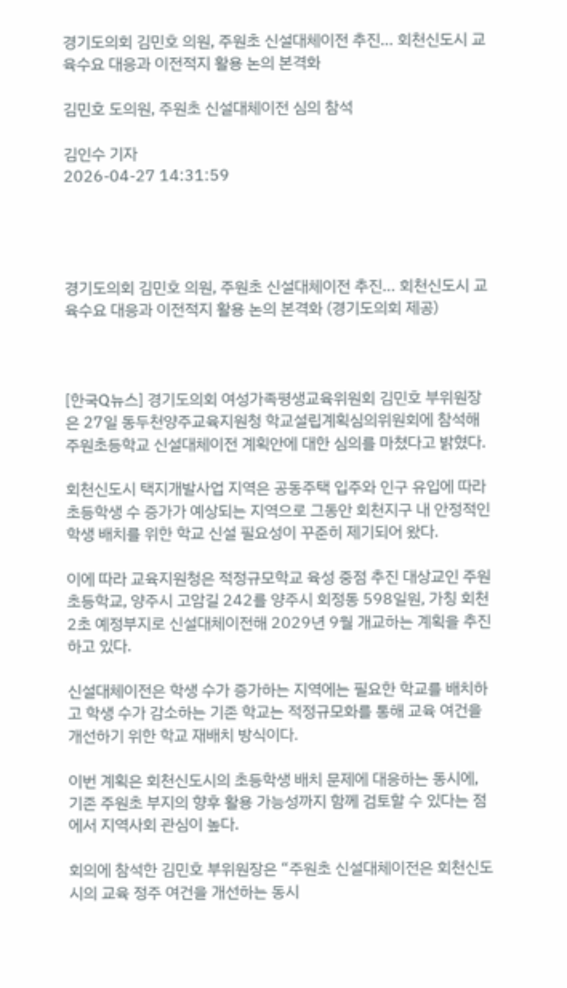경기도의회 김민호 의원, 주원초 신설대체이전 추진… 회천신도시 교육수요 대응과 이전적지 활용 논의 본격화

김민호 도의원, 주원초 신설대체이전 심의 참석

김인수 기자
2026-04-27 14:31:59




경기도의회 김민호 의원, 주원초 신설대체이전 추진… 회천신도시 교육수요 대응과 이전적지 활용 논의 본격화 (경기도의회 제공)



[한국Q뉴스] 경기도의회 여성가족평생교육위원회 김민호 부위원장은 27일 동두천양주교육지원청 학교설립계획심의위원회에 참석해 주원초등학교 신설대체이전 계획안에 대한 심의를 마쳤다고 밝혔다.

회천신도시 택지개발사업 지역은 공동주택 입주와 인구 유입에 따라 초등학생 수 증가가 예상되는 지역으로 그동안 회천지구 내 안정적인 학생 배치를 위한 학교 신설 필요성이 꾸준히 제기되어 왔다.

이에 따라 교육지원청은 적정규모학교 육성 중점 추진 대상교인 주원초등학교, 양주시 고암길 242를 양주시 회정동 598일원, 가칭 회천2초 예정부지로 신설대체이전해 2029년 9월 개교하는 계획을 추진하고 있다.

신설대체이전은 학생 수가 증가하는 지역에는 필요한 학교를 배치하고 학생 수가 감소하는 기존 학교는 적정규모화를 통해 교육 여건을 개선하기 위한 학교 재배치 방식이다.

이번 계획은 회천신도시의 초등학생 배치 문제에 대응하는 동시에, 기존 주원초 부지의 향후 활용 가능성까지 함께 검토할 수 있다는 점에서 지역사회 관심이 높다.

회의에 참석한 김민호 부위원장은 “주원초 신설대체이전은 회천신도시의 교육 정주 여건을 개선하는 동시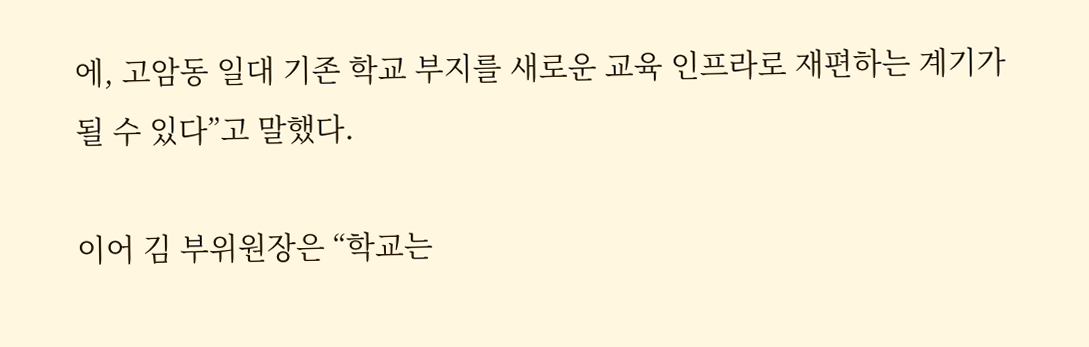에, 고암동 일대 기존 학교 부지를 새로운 교육 인프라로 재편하는 계기가 될 수 있다”고 말했다.

이어 김 부위원장은 “학교는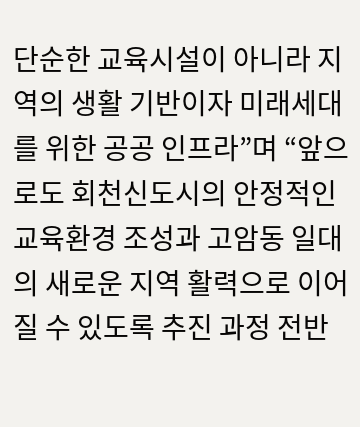단순한 교육시설이 아니라 지역의 생활 기반이자 미래세대를 위한 공공 인프라”며 “앞으로도 회천신도시의 안정적인 교육환경 조성과 고암동 일대의 새로운 지역 활력으로 이어질 수 있도록 추진 과정 전반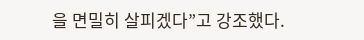을 면밀히 살피겠다”고 강조했다.